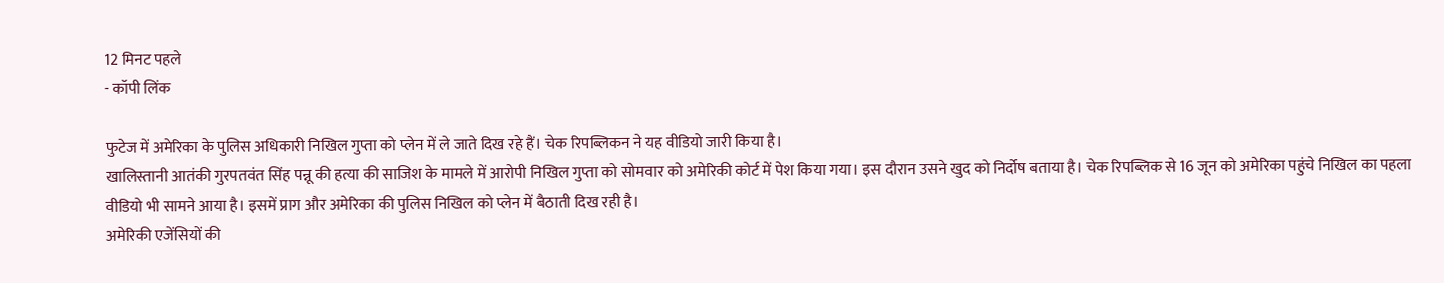12 मिनट पहले
- कॉपी लिंक

फुटेज में अमेरिका के पुलिस अधिकारी निखिल गुप्ता को प्लेन में ले जाते दिख रहे हैं। चेक रिपब्लिकन ने यह वीडियो जारी किया है।
खालिस्तानी आतंकी गुरपतवंत सिंह पन्नू की हत्या की साजिश के मामले में आरोपी निखिल गुप्ता को सोमवार को अमेरिकी कोर्ट में पेश किया गया। इस दौरान उसने खुद को निर्दोष बताया है। चेक रिपब्लिक से 16 जून को अमेरिका पहुंचे निखिल का पहला वीडियो भी सामने आया है। इसमें प्राग और अमेरिका की पुलिस निखिल को प्लेन में बैठाती दिख रही है।
अमेरिकी एजेंसियों की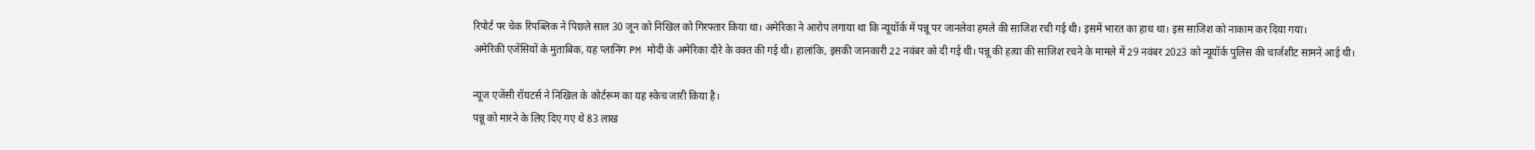रिपोर्ट पर चेक रिपब्लिक ने पिछले साल 30 जून को निखिल को गिरफ्तार किया था। अमेरिका ने आरोप लगाया था कि न्यूयॉर्क में पन्नू पर जानलेवा हमले की साजिश रची गई थी। इसमें भारत का हाथ था। इस साजिश को नाकाम कर दिया गया।
अमेरिकी एजेंसियों के मुताबिक, यह प्लानिंग PM मोदी के अमेरिका दौरे के वक्त की गई थी। हालांकि, इसकी जानकारी 22 नवंबर को दी गई थी। पन्नू की हत्या की साजिश रचने के मामले में 29 नवंबर 2023 को न्यूयॉर्क पुलिस की चार्जशीट सामने आई थी।

न्यूज एजेंसी रॉयटर्स ने निखिल के कोर्टरूम का यह स्केच जारी किया है।
पन्नू को मारने के लिए दिए गए थे 83 लाख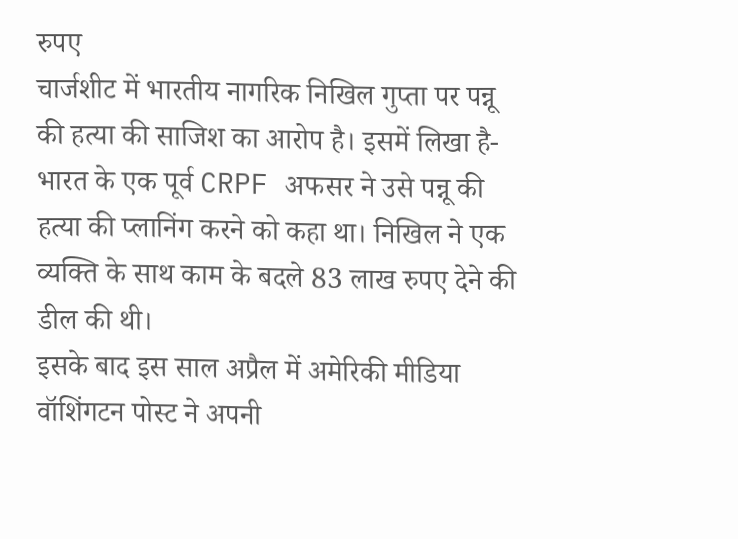रुपए
चार्जशीट में भारतीय नागरिक निखिल गुप्ता पर पन्नू की हत्या की साजिश का आरोप है। इसमें लिखा है- भारत के एक पूर्व CRPF अफसर ने उसे पन्नू की हत्या की प्लानिंग करने को कहा था। निखिल ने एक व्यक्ति के साथ काम के बदले 83 लाख रुपए देने की डील की थी।
इसके बाद इस साल अप्रैल में अमेरिकी मीडिया वॉशिंगटन पोस्ट ने अपनी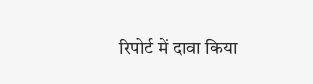रिपोर्ट में दावा किया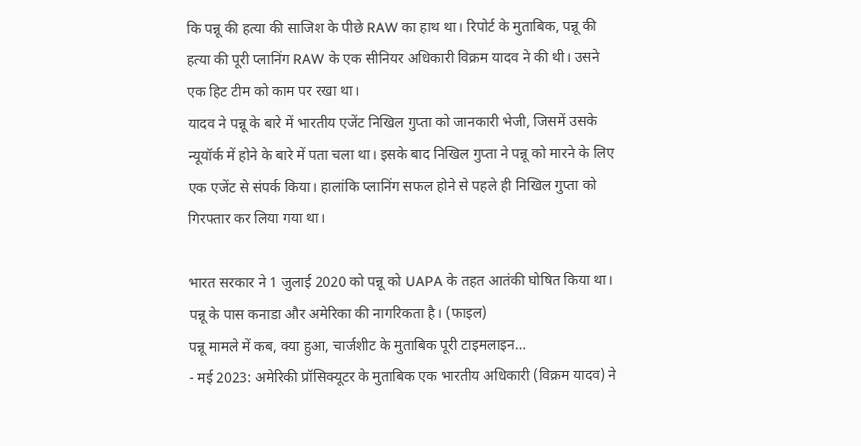कि पन्नू की हत्या की साजिश के पीछे RAW का हाथ था। रिपोर्ट के मुताबिक, पन्नू की हत्या की पूरी प्लानिंग RAW के एक सीनियर अधिकारी विक्रम यादव ने की थी। उसने एक हिट टीम को काम पर रखा था।
यादव ने पन्नू के बारे में भारतीय एजेंट निखिल गुप्ता को जानकारी भेजी, जिसमें उसके न्यूयॉर्क में होने के बारे में पता चला था। इसके बाद निखिल गुप्ता ने पन्नू को मारने के लिए एक एजेंट से संपर्क किया। हालांकि प्लानिंग सफल होने से पहले ही निखिल गुप्ता को गिरफ्तार कर लिया गया था।

भारत सरकार ने 1 जुलाई 2020 को पन्नू को UAPA के तहत आतंकी घोषित किया था। पन्नू के पास कनाडा और अमेरिका की नागरिकता है। (फाइल)
पन्नू मामले में कब, क्या हुआ, चार्जशीट के मुताबिक पूरी टाइमलाइन…
- मई 2023: अमेरिकी प्रॉसिक्यूटर के मुताबिक एक भारतीय अधिकारी (विक्रम यादव) ने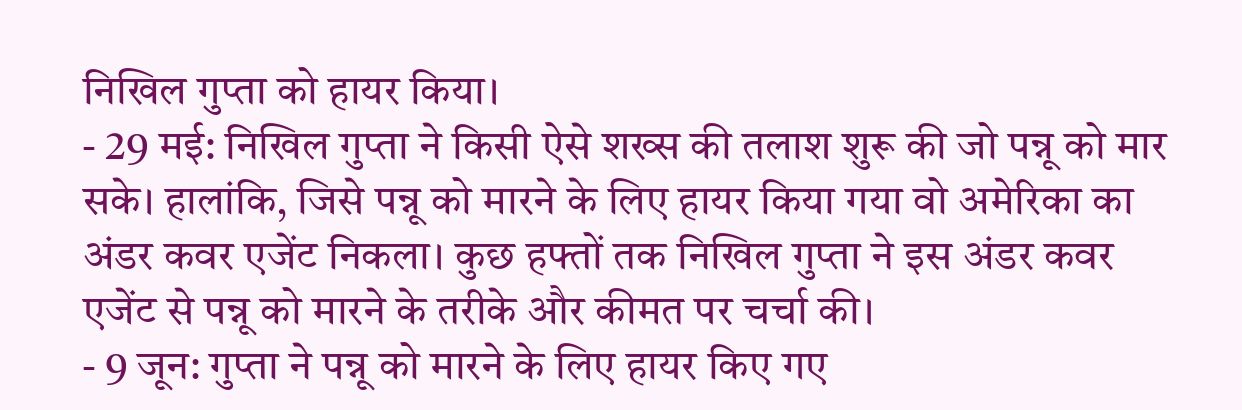निखिल गुप्ता को हायर किया।
- 29 मई: निखिल गुप्ता ने किसी ऐसे शख्स की तलाश शुरू की जो पन्नू को मार सके। हालांकि, जिसे पन्नू को मारने के लिए हायर किया गया वो अमेरिका का अंडर कवर एजेंट निकला। कुछ हफ्तों तक निखिल गुप्ता ने इस अंडर कवर एजेंट से पन्नू को मारने के तरीके और कीमत पर चर्चा की।
- 9 जून: गुप्ता ने पन्नू को मारने के लिए हायर किए गए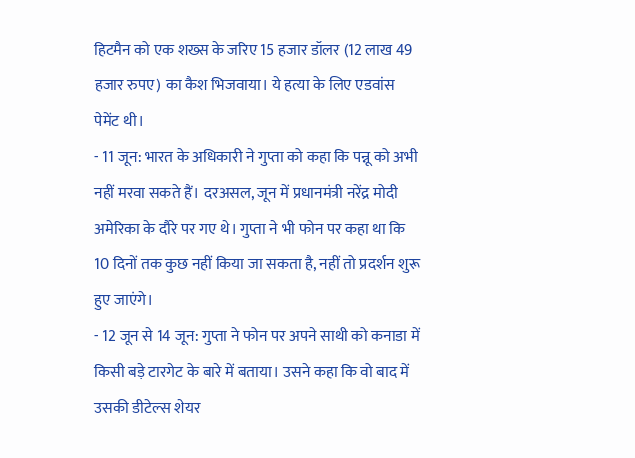हिटमैन को एक शख्स के जरिए 15 हजार डॉलर (12 लाख 49 हजार रुपए) का कैश भिजवाया। ये हत्या के लिए एडवांस पेमेंट थी।
- 11 जून: भारत के अधिकारी ने गुप्ता को कहा कि पन्नू को अभी नहीं मरवा सकते हैं। दरअसल, जून में प्रधानमंत्री नरेंद्र मोदी अमेरिका के दौरे पर गए थे। गुप्ता ने भी फोन पर कहा था कि 10 दिनों तक कुछ नहीं किया जा सकता है, नहीं तो प्रदर्शन शुरू हुए जाएंगे।
- 12 जून से 14 जून: गुप्ता ने फोन पर अपने साथी को कनाडा में किसी बड़े टारगेट के बारे में बताया। उसने कहा कि वो बाद में उसकी डीटेल्स शेयर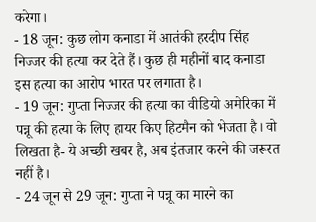करेगा।
- 18 जून: कुछ लोग कनाडा में आतंकी हरदीप सिंह निज्जर की हत्या कर देते हैं। कुछ ही महीनों बाद कनाडा इस हत्या का आरोप भारत पर लगाता है।
- 19 जून: गुप्ता निज्जर की हत्या का वीडियो अमेरिका में पन्नू की हत्या के लिए हायर किए हिटमैन को भेजता है। वो लिखता है- ये अच्छी खबर है, अब इंतजार करने की जरूरत नहीं है।
- 24 जून से 29 जून: गुप्ता ने पन्नू का मारने का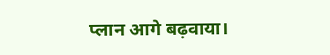प्लान आगे बढ़वाया।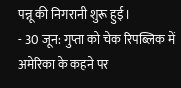पन्नू की निगरानी शुरू हुई।
- 30 जून: गुप्ता को चेक रिपब्लिक में अमेरिका के कहने पर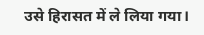उसे हिरासत में ले लिया गया।